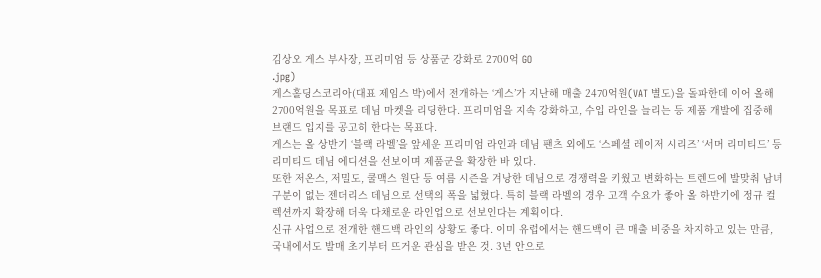김상오 게스 부사장, 프리미엄 등 상품군 강화로 2700억 GO
.jpg)
게스홀딩스코리아(대표 제임스 박)에서 전개하는 ‘게스’가 지난해 매출 2470억원(VAT 별도)을 돌파한데 이어 올해 2700억원을 목표로 데님 마켓을 리딩한다. 프리미엄을 지속 강화하고, 수입 라인을 늘리는 등 제품 개발에 집중해 브랜드 입지를 공고히 한다는 목표다.
게스는 올 상반기 ‘블랙 라벨’을 앞세운 프리미엄 라인과 데님 팬츠 외에도 ‘스페셜 레이저 시리즈’ ‘서머 리미티드’ 등 리미티드 데님 에디션을 선보이며 제품군을 확장한 바 있다.
또한 저온스, 저밀도, 쿨맥스 원단 등 여름 시즌을 겨낭한 데님으로 경쟁력을 키웠고 변화하는 트렌드에 발맞춰 남녀 구분이 없는 젠더리스 데님으로 선택의 폭을 넓혔다. 특히 블랙 라벨의 경우 고객 수요가 좋아 올 하반기에 정규 컬렉션까지 확장해 더욱 다채로운 라인업으로 선보인다는 계획이다.
신규 사업으로 전개한 핸드백 라인의 상황도 좋다. 이미 유럽에서는 핸드백이 큰 매출 비중을 차지하고 있는 만큼, 국내에서도 발매 초기부터 뜨거운 관심을 받은 것. 3년 안으로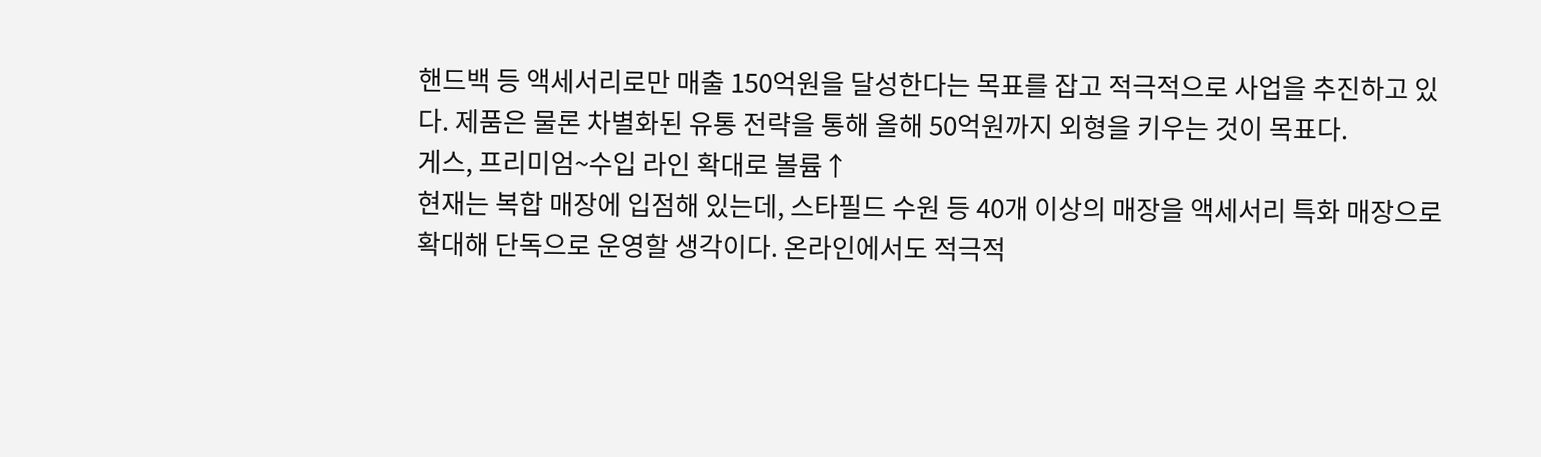핸드백 등 액세서리로만 매출 150억원을 달성한다는 목표를 잡고 적극적으로 사업을 추진하고 있다. 제품은 물론 차별화된 유통 전략을 통해 올해 50억원까지 외형을 키우는 것이 목표다.
게스, 프리미엄~수입 라인 확대로 볼륨↑
현재는 복합 매장에 입점해 있는데, 스타필드 수원 등 40개 이상의 매장을 액세서리 특화 매장으로 확대해 단독으로 운영할 생각이다. 온라인에서도 적극적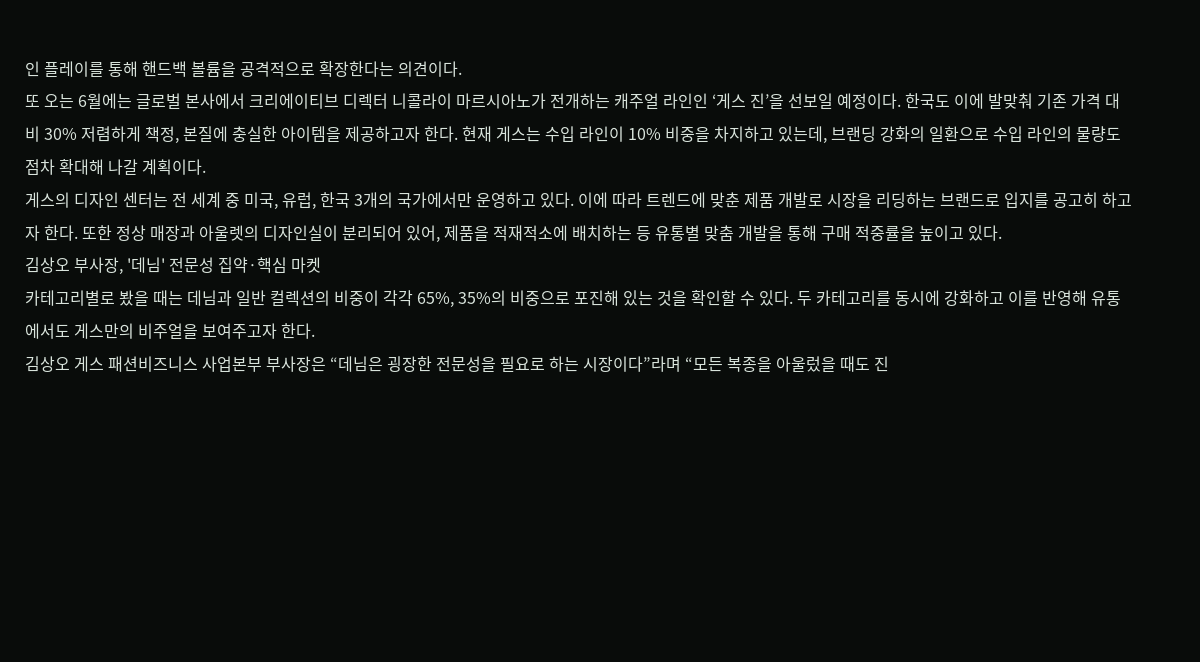인 플레이를 통해 핸드백 볼륨을 공격적으로 확장한다는 의견이다.
또 오는 6월에는 글로벌 본사에서 크리에이티브 디렉터 니콜라이 마르시아노가 전개하는 캐주얼 라인인 ‘게스 진’을 선보일 예정이다. 한국도 이에 발맞춰 기존 가격 대비 30% 저렴하게 책정, 본질에 충실한 아이템을 제공하고자 한다. 현재 게스는 수입 라인이 10% 비중을 차지하고 있는데, 브랜딩 강화의 일환으로 수입 라인의 물량도 점차 확대해 나갈 계획이다.
게스의 디자인 센터는 전 세계 중 미국, 유럽, 한국 3개의 국가에서만 운영하고 있다. 이에 따라 트렌드에 맞춘 제품 개발로 시장을 리딩하는 브랜드로 입지를 공고히 하고자 한다. 또한 정상 매장과 아울렛의 디자인실이 분리되어 있어, 제품을 적재적소에 배치하는 등 유통별 맞춤 개발을 통해 구매 적중률을 높이고 있다.
김상오 부사장, '데님' 전문성 집약·핵심 마켓
카테고리별로 봤을 때는 데님과 일반 컬렉션의 비중이 각각 65%, 35%의 비중으로 포진해 있는 것을 확인할 수 있다. 두 카테고리를 동시에 강화하고 이를 반영해 유통에서도 게스만의 비주얼을 보여주고자 한다.
김상오 게스 패션비즈니스 사업본부 부사장은 “데님은 굉장한 전문성을 필요로 하는 시장이다”라며 “모든 복종을 아울렀을 때도 진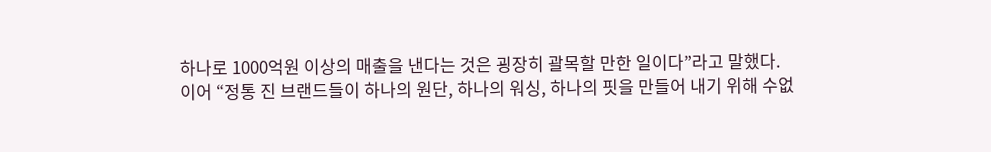하나로 1000억원 이상의 매출을 낸다는 것은 굉장히 괄목할 만한 일이다”라고 말했다.
이어 “정통 진 브랜드들이 하나의 원단, 하나의 워싱, 하나의 핏을 만들어 내기 위해 수없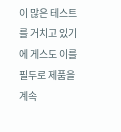이 많은 테스트를 거치고 있기에 게스도 이를 필두로 제품을 계속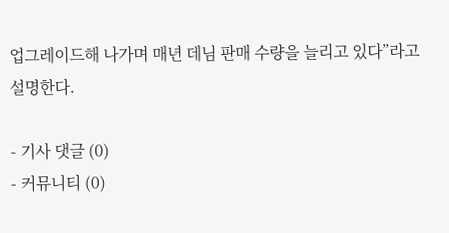업그레이드해 나가며 매년 데님 판매 수량을 늘리고 있다”라고 설명한다.

- 기사 댓글 (0)
- 커뮤니티 (0)